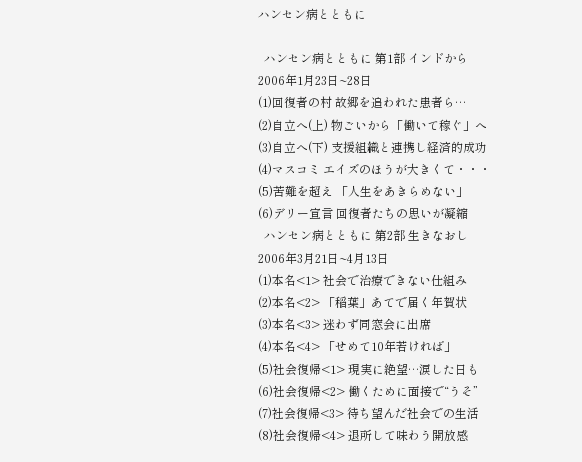ハンセン病とともに

  ハンセン病とともに 第1部 インドから
2006年1月23日~28日
(1)回復者の村 故郷を追われた患者ら…
(2)自立へ(上) 物ごいから「働いて稼ぐ」へ
(3)自立へ(下) 支援組織と連携し経済的成功
(4)マスコミ エイズのほうが大きくて・・・
(5)苦難を超え 「人生をあきらめない」
(6)デリー宣言 回復者たちの思いが凝縮
  ハンセン病とともに 第2部 生きなおし
2006年3月21日~4月13日
(1)本名<1> 社会で治療できない仕組み
(2)本名<2> 「稲葉」あてで届く年賀状
(3)本名<3> 迷わず同窓会に出席
(4)本名<4> 「せめて10年若ければ」
(5)社会復帰<1> 現実に絶望…涙した日も
(6)社会復帰<2> 働くために面接で“うそ”
(7)社会復帰<3> 待ち望んだ社会での生活
(8)社会復帰<4> 退所して味わう開放感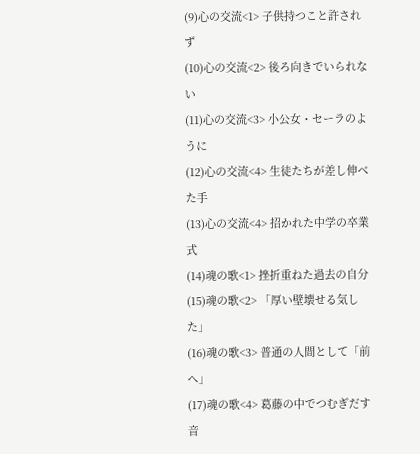(9)心の交流<1> 子供持つこと許されず
(10)心の交流<2> 後ろ向きでいられない
(11)心の交流<3> 小公女・セーラのように
(12)心の交流<4> 生徒たちが差し伸べた手
(13)心の交流<4> 招かれた中学の卒業式
(14)魂の歌<1> 挫折重ねた過去の自分
(15)魂の歌<2> 「厚い壁壊せる気した」
(16)魂の歌<3> 普通の人間として「前へ」
(17)魂の歌<4> 葛藤の中でつむぎだす音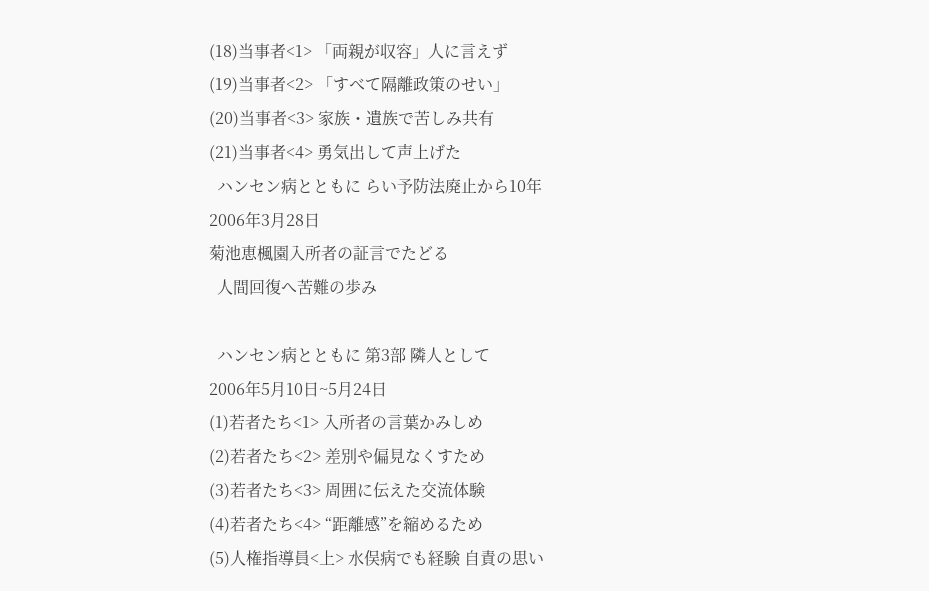(18)当事者<1> 「両親が収容」人に言えず
(19)当事者<2> 「すべて隔離政策のせい」
(20)当事者<3> 家族・遺族で苦しみ共有
(21)当事者<4> 勇気出して声上げた
  ハンセン病とともに らい予防法廃止から10年
2006年3月28日
菊池恵楓園入所者の証言でたどる
  人間回復へ苦難の歩み

  ハンセン病とともに 第3部 隣人として
2006年5月10日~5月24日
(1)若者たち<1> 入所者の言葉かみしめ
(2)若者たち<2> 差別や偏見なくすため
(3)若者たち<3> 周囲に伝えた交流体験
(4)若者たち<4> “距離感”を縮めるため
(5)人権指導員<上> 水俣病でも経験 自責の思い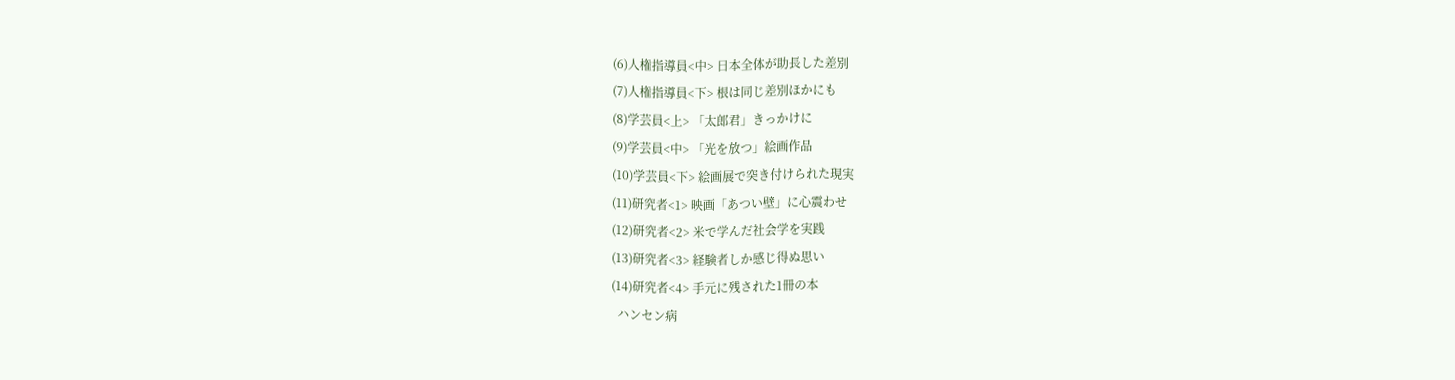(6)人権指導員<中> 日本全体が助長した差別
(7)人権指導員<下> 根は同じ差別ほかにも
(8)学芸員<上> 「太郎君」きっかけに
(9)学芸員<中> 「光を放つ」絵画作品
(10)学芸員<下> 絵画展で突き付けられた現実
(11)研究者<1> 映画「あつい壁」に心震わせ
(12)研究者<2> 米で学んだ社会学を実践
(13)研究者<3> 経験者しか感じ得ぬ思い
(14)研究者<4> 手元に残された1冊の本
  ハンセン病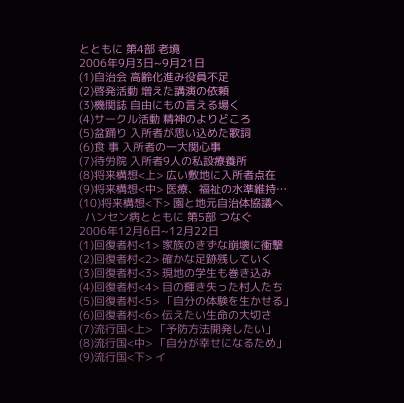とともに 第4部 老境
2006年9月3日~9月21日
(1)自治会 高齢化進み役員不足
(2)啓発活動 増えた講演の依頼
(3)機関誌 自由にもの言える場く
(4)サークル活動 精神のよりどころ
(5)盆踊り 入所者が思い込めた歌詞
(6)食 事 入所者の一大関心事
(7)待労院 入所者9人の私設療養所
(8)将来構想<上> 広い敷地に入所者点在
(9)将来構想<中> 医療、福祉の水準維持…
(10)将来構想<下> 園と地元自治体協議へ
  ハンセン病とともに 第5部 つなぐ
2006年12月6日~12月22日
(1)回復者村<1> 家族のきずな崩壊に衝撃
(2)回復者村<2> 確かな足跡残していく
(3)回復者村<3> 現地の学生も巻き込み
(4)回復者村<4> 目の輝き失った村人たち
(5)回復者村<5> 「自分の体験を生かせる」
(6)回復者村<6> 伝えたい生命の大切さ
(7)流行国<上> 「予防方法開発したい」
(8)流行国<中> 「自分が幸せになるため」
(9)流行国<下> イ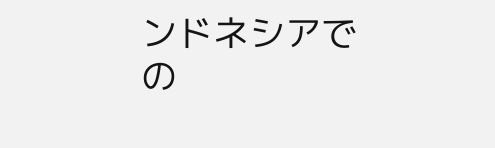ンドネシアでの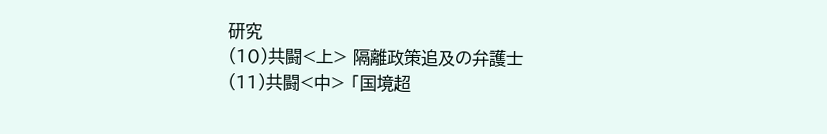研究
(10)共闘<上> 隔離政策追及の弁護士
(11)共闘<中> 「国境超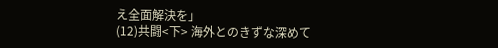え全面解決を」
(12)共闘<下> 海外とのきずな深めて